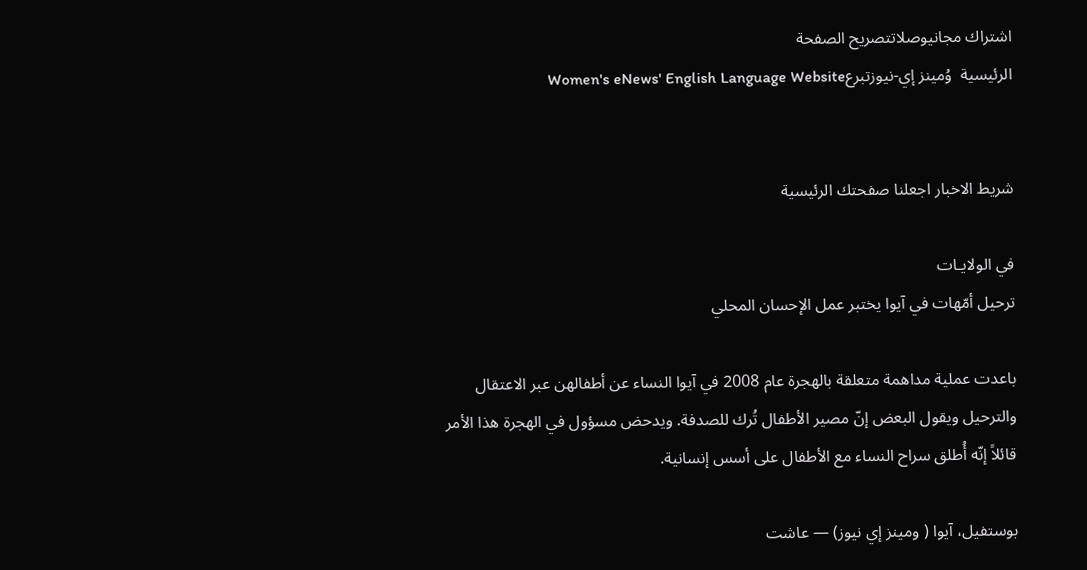اشتراك مجانيوصلاتتصريح الصفحة
الرئيسية  وُمينز إي-نيوزتبرعWomen's eNews' English Language Website


شريط الاخبار اجعلنا صفحتك الرئيسية

في الولايـات
ترحيل أمّهات في آيوا يختبر عمل الإحسان المحلي

باعدت عملية مداهمة متعلقة بالهجرة عام 2008 في آيوا النساء عن أطفالهن عبر الاعتقال والترحيل ويقول البعض إنّ مصير الأطفال تُرك للصدفة. ويدحض مسؤول في الهجرة هذا الأمر قائلاً إنّه أُطلق سراح النساء مع الأطفال على أسس إنسانية.

بوستفيل، آيوا ( ومينز إي نيوز) — عاشت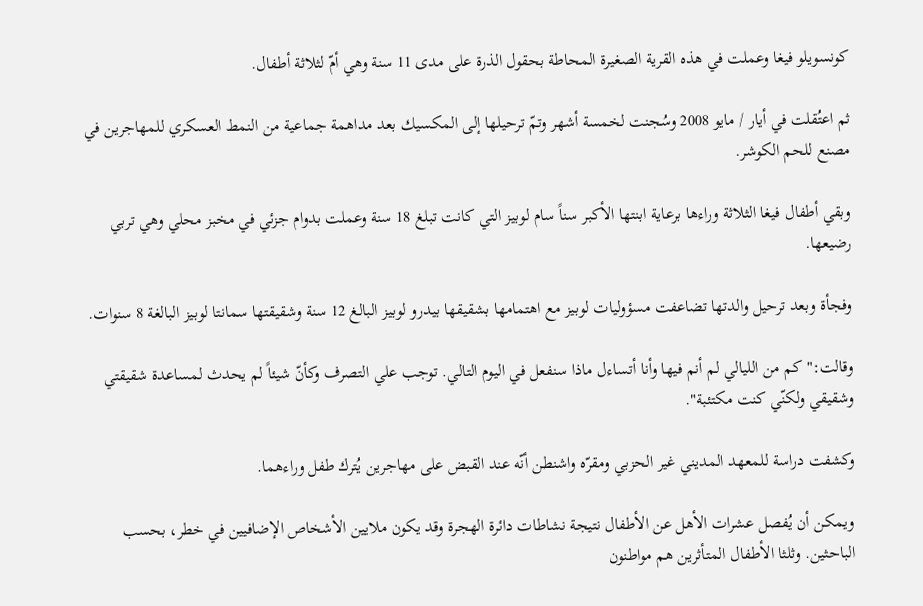كونسويلو فيغا وعملت في هذه القرية الصغيرة المحاطة بحقول الذرة على مدى 11 سنة وهي أمّ لثلاثة أطفال.

ثم اعتُقلت في أيار / مايو 2008 وسُجنت لخمسة أشهر وتمّ ترحيلها إلى المكسيك بعد مداهمة جماعية من النمط العسكري للمهاجرين في مصنع للحم الكوشر.

وبقي أطفال فيغا الثلاثة وراءها برعاية ابنتها الأكبر سناً سام لوبيز التي كانت تبلغ 18 سنة وعملت بدوام جزئي في مخبز محلي وهي تربي رضيعها.

وفجأة وبعد ترحيل والدتها تضاعفت مسؤوليات لوبيز مع اهتمامها بشقيقها بيدرو لوبيز البالغ 12 سنة وشقيقتها سمانتا لوبيز البالغة 8 سنوات.

وقالت:" كم من الليالي لم أنم فيها وأنا أتساءل ماذا سنفعل في اليوم التالي. توجب علي التصرف وكأنّ شيئاً لم يحدث لمساعدة شقيقتي وشقيقي ولكنّي كنت مكتئبة".

وكشفت دراسة للمعهد المديني غير الحزبي ومقرّه واشنطن أنّه عند القبض على مهاجرين يُترك طفل وراءهما.

ويمكن أن يُفصل عشرات الأهل عن الأطفال نتيجة نشاطات دائرة الهجرة وقد يكون ملايين الأشخاص الإضافيين في خطر، بحسب الباحثين. وثلثا الأطفال المتأثرين هم مواطنون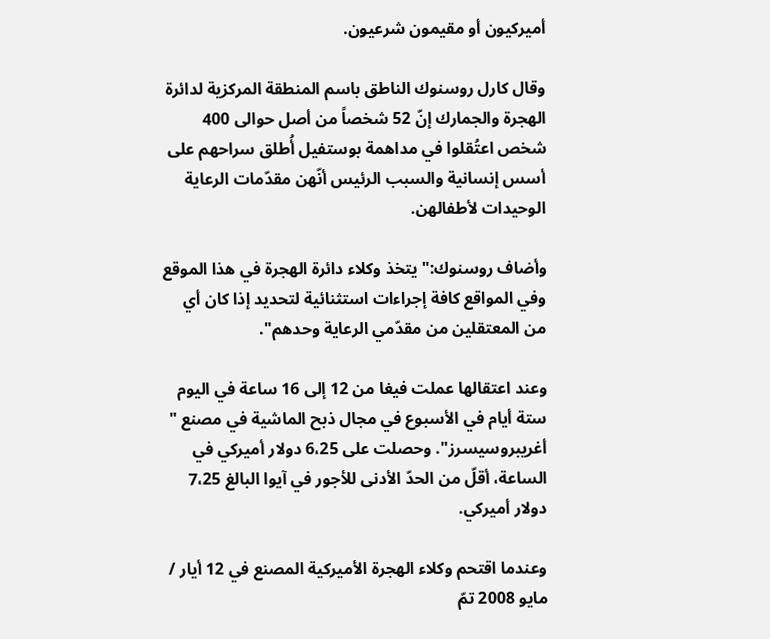أميركيون أو مقيمون شرعيون.

وقال كارل روسنوك الناطق باسم المنطقة المركزية لدائرة الهجرة والجمارك إنّ 52 شخصاً من أصل حوالى 400 شخص اعتُقلوا في مداهمة بوستفيل أُطلق سراحهم على أسس إنسانية والسبب الرئيس أنّهن مقدّمات الرعاية الوحيدات لأطفالهن.

وأضاف روسنوك:" يتخذ وكلاء دائرة الهجرة في هذا الموقع وفي المواقع كافة إجراءات استثنائية لتحديد إذا كان أي من المعتقلين من مقدّمي الرعاية وحدهم".

وعند اعتقالها عملت فيغا من 12 إلى 16 ساعة في اليوم ستة أيام في الأسبوع في مجال ذبح الماشية في مصنع " أغريبروسيسرز". وحصلت على 6،25 دولار أميركي في الساعة، أقلّ من الحدّ الأدنى للأجور في آيوا البالغ 7،25 دولار أميركي.

وعندما اقتحم وكلاء الهجرة الأميركية المصنع في 12 أيار / مايو 2008 تمّ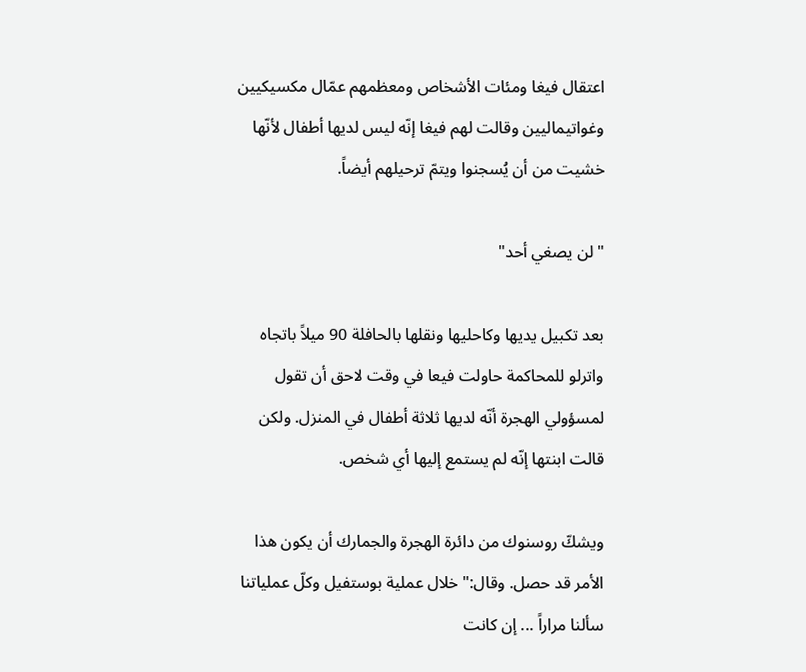اعتقال فيغا ومئات الأشخاص ومعظمهم عمّال مكسيكيين وغواتيماليين وقالت لهم فيغا إنّه ليس لديها أطفال لأنّها خشيت من أن يُسجنوا ويتمّ ترحيلهم أيضاً.

" لن يصغي أحد"

بعد تكبيل يديها وكاحليها ونقلها بالحافلة 90 ميلاً باتجاه واترلو للمحاكمة حاولت فيعا في وقت لاحق أن تقول لمسؤولي الهجرة أنّه لديها ثلاثة أطفال في المنزل. ولكن قالت ابنتها إنّه لم يستمع إليها أي شخص.

ويشكّ روسنوك من دائرة الهجرة والجمارك أن يكون هذا الأمر قد حصل. وقال:" خلال عملية بوستفيل وكلّ عملياتنا سألنا مراراً ... إن كانت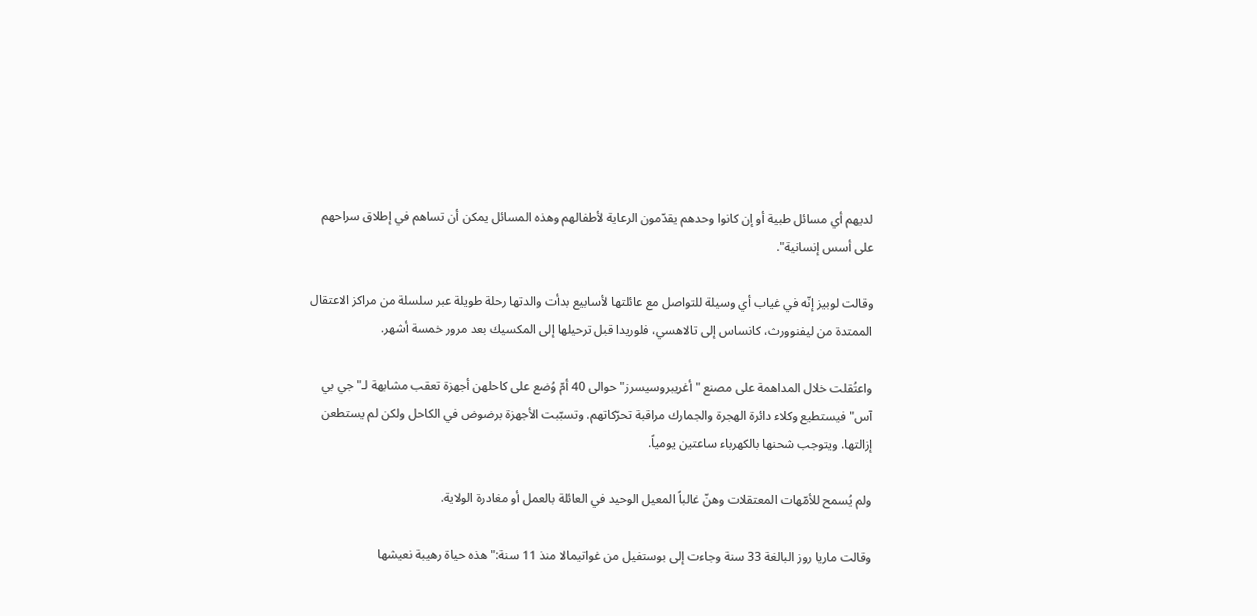لديهم أي مسائل طبية أو إن كانوا وحدهم يقدّمون الرعاية لأطفالهم وهذه المسائل يمكن أن تساهم في إطلاق سراحهم على أسس إنسانية".

وقالت لوبيز إنّه في غياب أي وسيلة للتواصل مع عائلتها لأسابيع بدأت والدتها رحلة طويلة عبر سلسلة من مراكز الاعتقال الممتدة من ليفنوورث، كانساس إلى تالاهسي، فلوريدا قبل ترحيلها إلى المكسيك بعد مرور خمسة أشهر.

واعتُقلت خلال المداهمة على مصنع " أغريبروسيسرز" حوالى 40 أمّ وُضع على كاحلهن أجهزة تعقب مشابهة لـ" جي بي آس" فيستطيع وكلاء دائرة الهجرة والجمارك مراقبة تحرّكاتهم. وتسبّبت الأجهزة برضوض في الكاحل ولكن لم يستطعن إزالتها. ويتوجب شحنها بالكهرباء ساعتين يومياً.

ولم يُسمح للأمّهات المعتقلات وهنّ غالباً المعيل الوحيد في العائلة بالعمل أو مغادرة الولاية.

وقالت ماريا روز البالغة 33 سنة وجاءت إلى بوستفيل من غواتيمالا منذ 11 سنة:" هذه حياة رهيبة نعيشها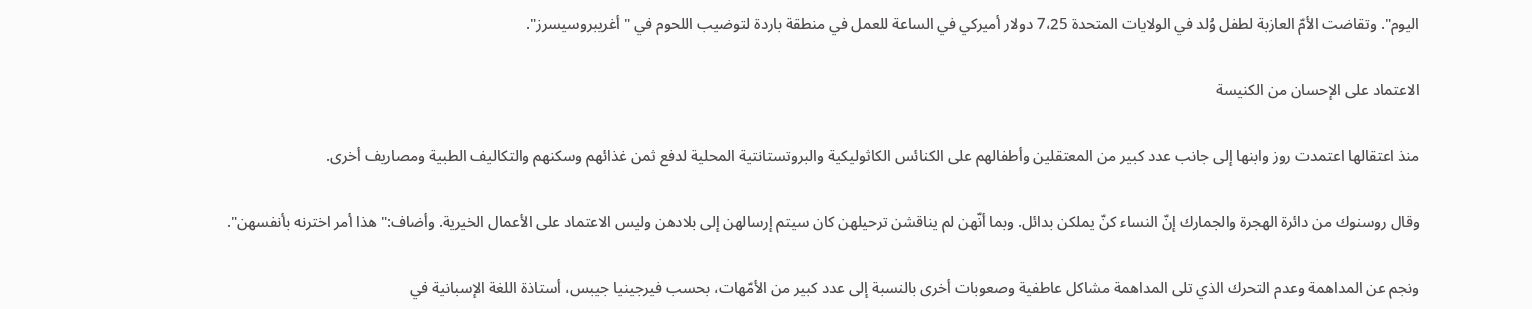اليوم". وتقاضت الأمّ العازبة لطفل وُلد في الولايات المتحدة 7،25 دولار أميركي في الساعة للعمل في منطقة باردة لتوضيب اللحوم في " أغريبروسيسرز".

الاعتماد على الإحسان من الكنيسة

منذ اعتقالها اعتمدت روز وابنها إلى جانب عدد كبير من المعتقلين وأطفالهم على الكنائس الكاثوليكية والبروتستانتية المحلية لدفع ثمن غذائهم وسكنهم والتكاليف الطبية ومصاريف أخرى.

وقال روسنوك من دائرة الهجرة والجمارك إنّ النساء كنّ يملكن بدائل. وبما أنّهن لم يناقشن ترحيلهن كان سيتم إرسالهن إلى بلادهن وليس الاعتماد على الأعمال الخيرية. وأضاف:" هذا أمر اخترنه بأنفسهن".

ونجم عن المداهمة وعدم التحرك الذي تلى المداهمة مشاكل عاطفية وصعوبات أخرى بالنسبة إلى عدد كبير من الأمّهات، بحسب فيرجينيا جيبس، أستاذة اللغة الإسبانية في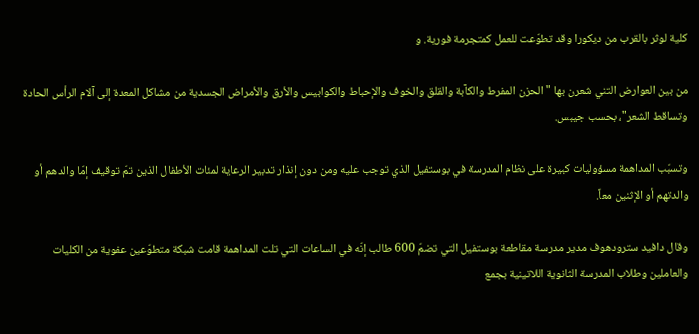كلية لوثر بالقرب من ديكورا وقد تطوّعت للعمل كمتجرمة فورية. و

من بين العوارض التني شعرن بها " الحزن المفرط والكآبة والقلق والخوف والإحباط والكوابيس والأرق والأمراض الجسدية من مشاكل المعدة إلى آلام الرأس الحادة وتساقط الشعر"، بحسب جيبس.

وتسبّب المداهمة مسؤوليات كبيرة على نظام المدرسة في بوستفيل الذي توجب عليه ومن دون إنذار تدبير الرعاية لمئات الأطفال الذين تمّ توقيف إمّا والدهم أو والدتهم أو الإثنين معاً.

وقال دافيد سترودهوف مدير مدرسة مقاطعة بوستفيل التي تضمّ 600 طالب إنّه في الساعات التي تلت المداهمة قامت شبكة متطوّعين عفوية من الكليات والعاملين وطلاب المدرسة الثانوية اللاتينية بجمع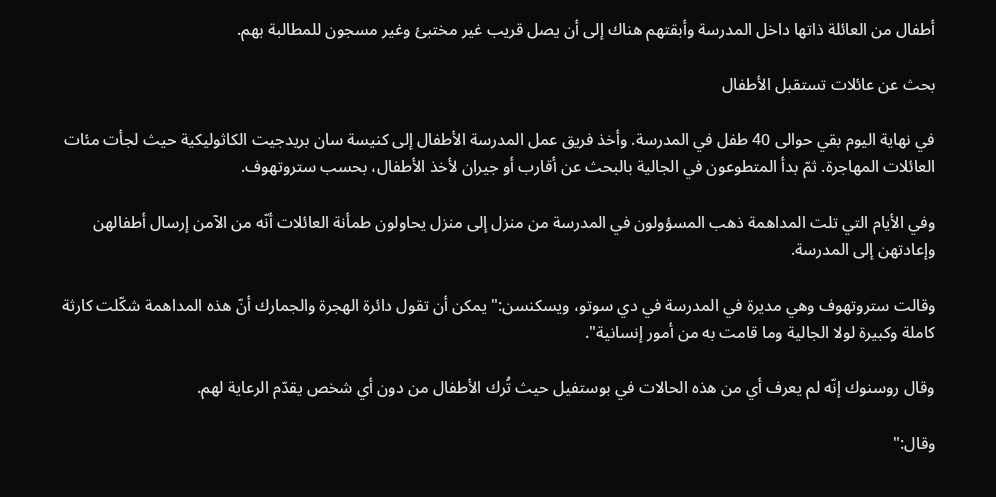أطفال من العائلة ذاتها داخل المدرسة وأبقتهم هناك إلى أن يصل قريب غير مختبئ وغير مسجون للمطالبة بهم.

بحث عن عائلات تستقبل الأطفال

في نهاية اليوم بقي حوالى 40 طفل في المدرسة. وأخذ فريق عمل المدرسة الأطفال إلى كنيسة سان بريدجيت الكاثوليكية حيث لجأت مئات العائلات المهاجرة. ثمّ بدأ المتطوعون في الجالية بالبحث عن أقارب أو جيران لأخذ الأطفال، بحسب ستروتهوف.

وفي الأيام التي تلت المداهمة ذهب المسؤولون في المدرسة من منزل إلى منزل يحاولون طمأنة العائلات أنّه من الآمن إرسال أطفالهن وإعادتهن إلى المدرسة.

وقالت ستروتهوف وهي مديرة في المدرسة في دي سوتو، ويسكنسن:" يمكن أن تقول دائرة الهجرة والجمارك أنّ هذه المداهمة شكّلت كارثة كاملة وكبيرة لولا الجالية وما قامت به من أمور إنسانية".

وقال روسنوك إنّه لم يعرف أي من هذه الحالات في بوستفيل حيث تُرك الأطفال من دون أي شخص يقدّم الرعاية لهم.

وقال:"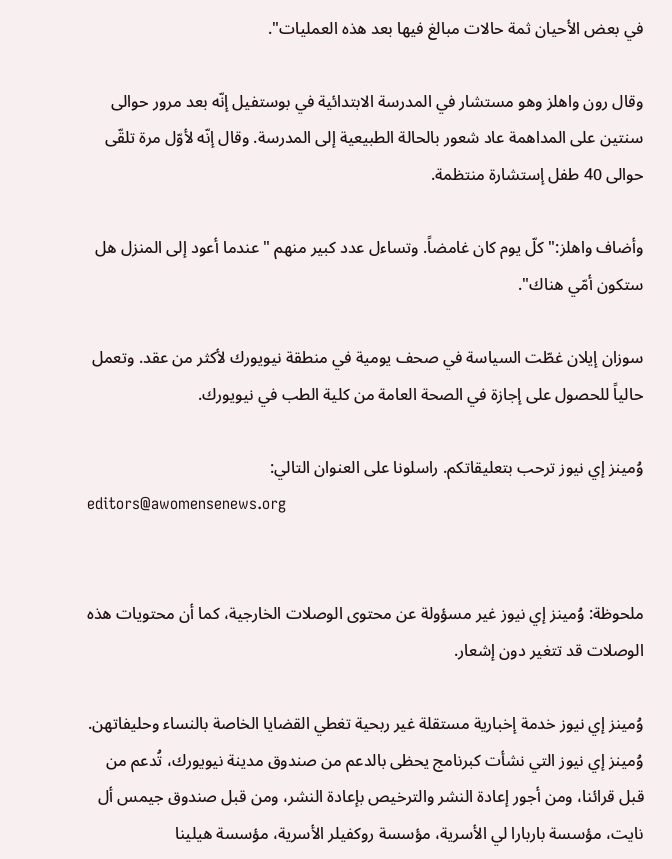في بعض الأحيان ثمة حالات مبالغ فيها بعد هذه العمليات".

وقال رون واهلز وهو مستشار في المدرسة الابتدائية في بوستفيل إنّه بعد مرور حوالى سنتين على المداهمة عاد شعور بالحالة الطبيعية إلى المدرسة. وقال إنّه لأوّل مرة تلقّى حوالى 40 طفل إستشارة منتظمة.

وأضاف واهلز:" كلّ يوم كان غامضاً. وتساءل عدد كبير منهم " عندما أعود إلى المنزل هل ستكون أمّي هناك".

سوزان إيلان غطّت السياسة في صحف يومية في منطقة نيويورك لأكثر من عقد. وتعمل حالياً للحصول على إجازة في الصحة العامة من كلية الطب في نيويورك.

وُمينز إي نيوز ترحب بتعليقاتكم. راسلونا على العنوان التالي:
editors@awomensenews.org


ملحوظة: وُمينز إي نيوز غير مسؤولة عن محتوى الوصلات الخارجية، كما أن محتويات هذه الوصلات قد تتغير دون إشعار.

وُمينز إي نيوز خدمة إخبارية مستقلة غير ربحية تغطي القضايا الخاصة بالنساء وحليفاتهن. وُمينز إي نيوز التي نشأت كبرنامج يحظى بالدعم من صندوق مدينة نيويورك، تُدعم من قبل قرائنا، ومن أجور إعادة النشر والترخيص بإعادة النشر، ومن قبل صندوق جيمس أل نايت، مؤسسة باربارا لي الأسرية، مؤسسة روكفيلر الأسرية، مؤسسة هيلينا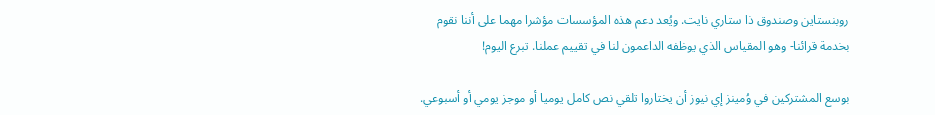روبنستاين وصندوق ذا ستاري نايت. ويُعد دعم هذه المؤسسات مؤشرا مهما على أننا نقوم بخدمة قرائنا- وهو المقياس الذي يوظفه الداعمون لنا في تقييم عملنا. تبرع اليوم!

بوسع المشتركين في وُمينز إي نيوز أن يختاروا تلقي نص كامل يوميا أو موجز يومي أو أسبوعي.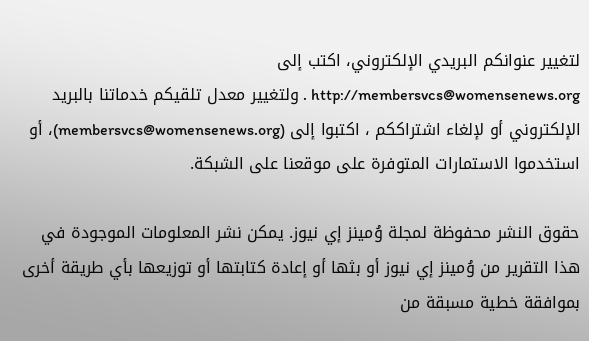لتغيير عنوانكم البريدي الإلكتروني، اكتب إلى http://membersvcs@womensenews.org . ولتغيير معدل تلقيكم خدماتنا بالبريد الإلكتروني أو لإلغاء اشتراككم ، اكتبوا إلى (membersvcs@womensenews.org)، أو استخدموا الاستمارات المتوفرة على موقعنا على الشبكة.

حقوق النشر محفوظة لمجلة وُمينز إي نيوز. يمكن نشر المعلومات الموجودة في هذا التقرير من وُمينز إي نيوز أو بثها أو إعادة كتابتها أو توزيعها بأي طريقة أخرى بموافقة خطية مسبقة من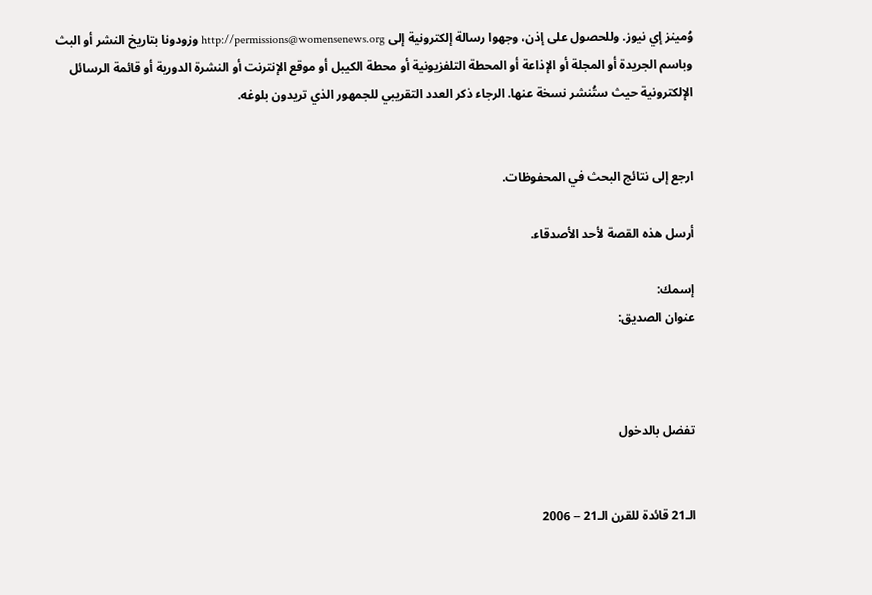وُمينز إي نيوز. وللحصول على إذن، وجهوا رسالة إلكترونية إلى http://permissions@womensenews.org وزودونا بتاريخ النشر أو البث وباسم الجريدة أو المجلة أو الإذاعة أو المحطة التلفزيونية أو محطة الكيبل أو موقع الإنترنت أو النشرة الدورية أو قائمة الرسائل الإلكترونية حيث ستُنشر نسخة عنها. الرجاء ذكر العدد التقريبي للجمهور الذي تريدون بلوغه.


ارجع إلى نتائج البحث في المحفوظات.

أرسل هذه القصة لأحد الأصدقاء.

إسمك:
عنوان الصديق:



تفضل بالدخول


الـ21 قائدة للقرن الـ21 -- 2006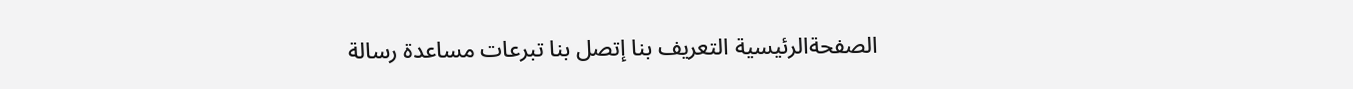الصفحةالرئيسية التعريف بنا إتصل بنا تبرعات مساعدة رسالة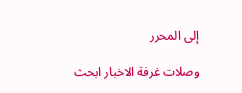إلى المحرر

وصلات غرفة الاخبار ابحث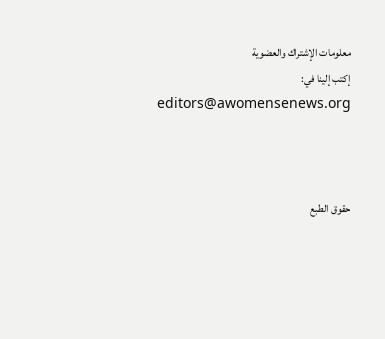معلومات الإشتراك والعضوية
إكتب إلينا في: editors@awomensenews.org



حقوق الطبع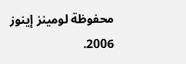محفوظة لومينز إينوز 2006.